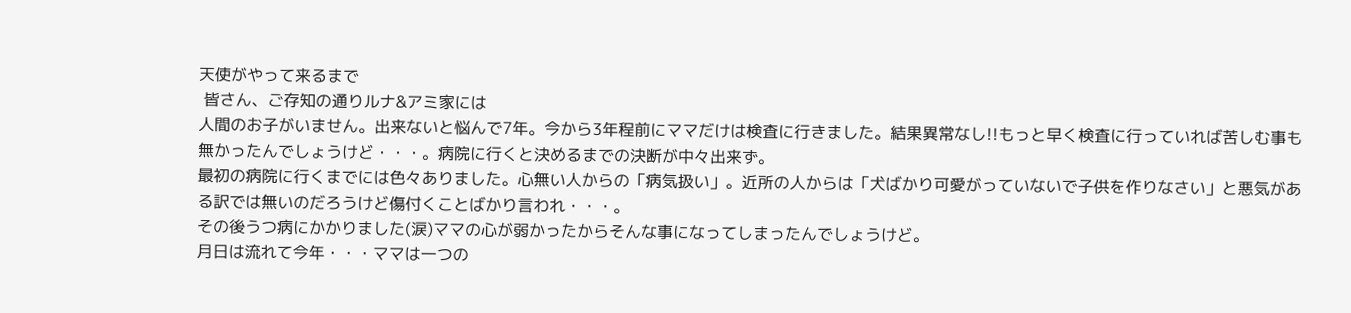天使がやって来るまで
 皆さん、ご存知の通りルナ&アミ家には
人間のお子がいません。出来ないと悩んで7年。今から3年程前にママだけは検査に行きました。結果異常なし!!もっと早く検査に行っていれば苦しむ事も無かったんでしょうけど・・・。病院に行くと決めるまでの決断が中々出来ず。
最初の病院に行くまでには色々ありました。心無い人からの「病気扱い」。近所の人からは「犬ばかり可愛がっていないで子供を作りなさい」と悪気がある訳では無いのだろうけど傷付くことばかり言われ・・・。
その後うつ病にかかりました(涙)ママの心が弱かったからそんな事になってしまったんでしょうけど。
月日は流れて今年・・・ママは一つの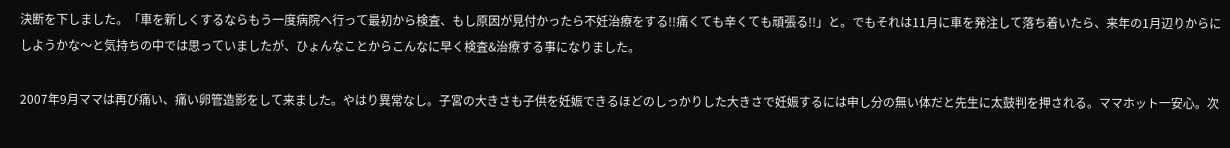決断を下しました。「車を新しくするならもう一度病院へ行って最初から検査、もし原因が見付かったら不妊治療をする!!痛くても辛くても頑張る!!」と。でもそれは11月に車を発注して落ち着いたら、来年の1月辺りからにしようかな〜と気持ちの中では思っていましたが、ひょんなことからこんなに早く検査&治療する事になりました。

2007年9月ママは再び痛い、痛い卵管造影をして来ました。やはり異常なし。子宮の大きさも子供を妊娠できるほどのしっかりした大きさで妊娠するには申し分の無い体だと先生に太鼓判を押される。ママホット一安心。次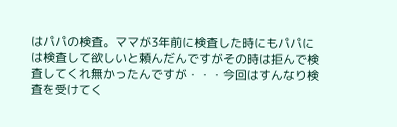はパパの検査。ママが3年前に検査した時にもパパには検査して欲しいと頼んだんですがその時は拒んで検査してくれ無かったんですが・・・今回はすんなり検査を受けてく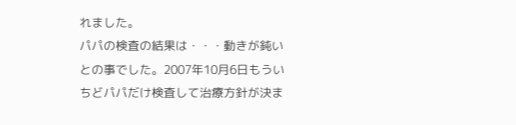れました。
パパの検査の結果は・・・動きが鈍いとの事でした。2007年10月6日もういちどパパだけ検査して治療方針が決ま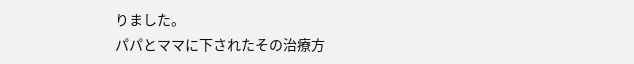りました。
パパとママに下されたその治療方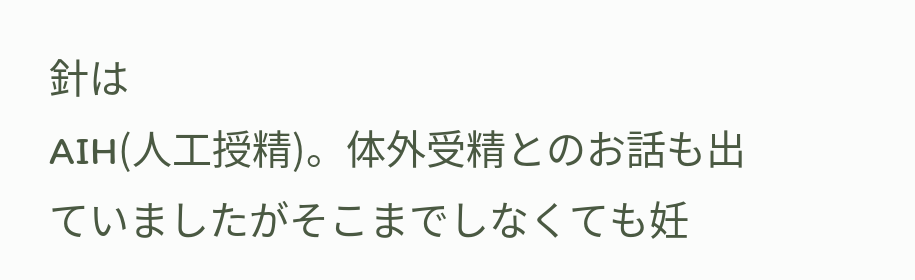針は
AIH(人工授精)。体外受精とのお話も出ていましたがそこまでしなくても妊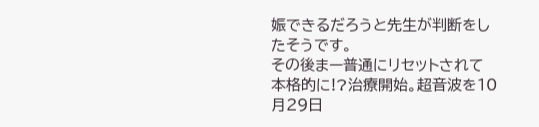娠できるだろうと先生が判断をしたそうです。
その後まー普通にリセットされて本格的に!?治療開始。超音波を10月29日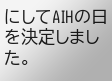にしてAIHの日を決定しました。